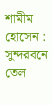শামীম হোসেন : সুন্দরবনে তেল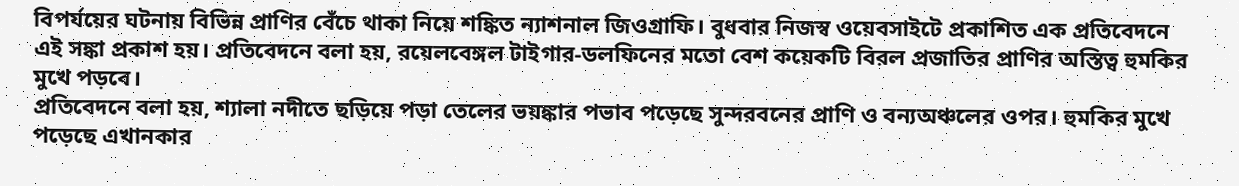বিপর্যয়ের ঘটনায় বিভিন্ন প্রাণির বেঁচে থাকা নিয়ে শঙ্কিত ন্যাশনাল জিওগ্রাফি। বুধবার নিজস্ব ওয়েবসাইটে প্রকাশিত এক প্রতিবেদনে এই সঙ্কা প্রকাশ হয়। প্রতিবেদনে বলা হয়, রয়েলবেঙ্গল টাইগার-ডলফিনের মতো বেশ কয়েকটি বিরল প্রজাতির প্রাণির অস্তিত্ব হুমকির মুখে পড়বে।
প্রতিবেদনে বলা হয়, শ্যালা নদীতে ছড়িয়ে পড়া তেলের ভয়ঙ্কার পভাব পড়েছে সুন্দরবনের প্রাণি ও বন্যঅঞ্চলের ওপর। হুমকির মুখে পড়েছে এখানকার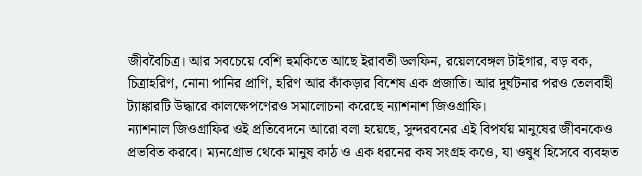জীববৈচিত্র। আর সবচেয়ে বেশি হুমকিতে আছে ইরাবতী ডলফিন, রয়েলবেঙ্গল টাইগার, বড় বক, চিত্রাহরিণ, নোনা পানির প্রাণি, হরিণ আর কাঁকড়ার বিশেষ এক প্রজাতি। আর দুর্ঘটনার পরও তেলবাহী ট্যাঙ্কারটি উদ্ধারে কালক্ষেপণেরও সমালোচনা করেছে ন্যাশনাশ জিওগ্রাফি।
ন্যাশনাল জিওগ্রাফির ওই প্রতিবেদনে আরো বলা হয়েছে, সুন্দরবনের এই বিপর্যয় মানুষের জীবনকেও প্রভবিত করবে। ম্যনগ্রোভ থেকে মানুষ কাঠ ও এক ধরনের কষ সংগ্রহ কওে, যা ওষুধ হিসেবে ব্যবহৃত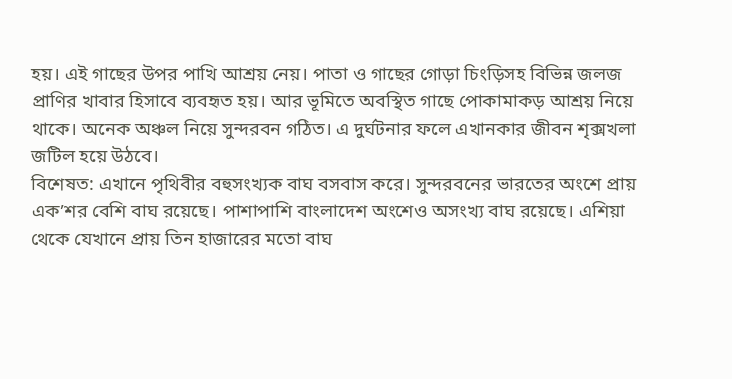হয়। এই গাছের উপর পাখি আশ্রয় নেয়। পাতা ও গাছের গোড়া চিংড়িসহ বিভিন্ন জলজ প্রাণির খাবার হিসাবে ব্যবহৃত হয়। আর ভূমিতে অবস্থিত গাছে পোকামাকড় আশ্রয় নিয়ে থাকে। অনেক অঞ্চল নিয়ে সুন্দরবন গঠিত। এ দুর্ঘটনার ফলে এখানকার জীবন শৃক্সখলা জটিল হয়ে উঠবে।
বিশেষত: এখানে পৃথিবীর বহুসংখ্যক বাঘ বসবাস করে। সুন্দরবনের ভারতের অংশে প্রায় এক’শর বেশি বাঘ রয়েছে। পাশাপাশি বাংলাদেশ অংশেও অসংখ্য বাঘ রয়েছে। এশিয়া থেকে যেখানে প্রায় তিন হাজারের মতো বাঘ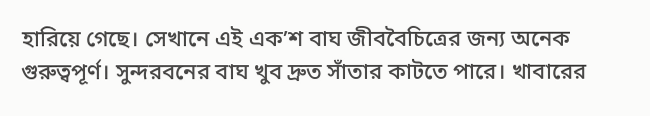হারিয়ে গেছে। সেখানে এই এক’শ বাঘ জীববৈচিত্রের জন্য অনেক গুরুত্বপূর্ণ। সুন্দরবনের বাঘ খুব দ্রুত সাঁতার কাটতে পারে। খাবারের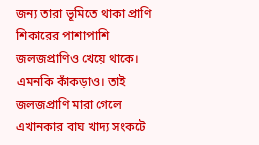জন্য তারা ভূমিতে থাকা প্রাণি শিকারের পাশাপাশি জলজপ্রাণিও খেয়ে থাকে। এমনকি কাঁকড়াও। তাই জলজপ্রাণি মারা গেলে এখানকার বাঘ খাদ্য সংকটে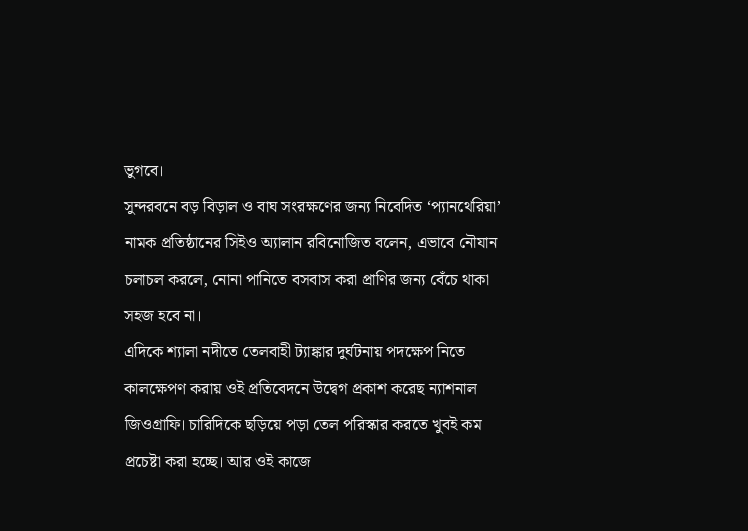ভুগবে।
সুন্দরবনে বড় বিড়াল ও বাঘ সংরক্ষণের জন্য নিবেদিত ‘প্যানথেরিয়া’ নামক প্রতিষ্ঠানের সিইও অ্যালান রবিনোজিত বলেন, এভাবে নৌযান চলাচল করলে, নোনা পানিতে বসবাস করা প্রাণির জন্য বেঁচে থাকা সহজ হবে না।
এদিকে শ্যালা নদীতে তেলবাহী ট্যাঙ্কার দুর্ঘটনায় পদক্ষেপ নিতে কালক্ষেপণ করায় ওই প্রতিবেদনে উদ্বেগ প্রকাশ করেছ ন্যাশনাল জিওগ্রাফি। চারিদিকে ছড়িয়ে পড়া তেল পরিস্কার করতে খুবই কম প্রচেষ্টা করা হচ্ছে। আর ওই কাজে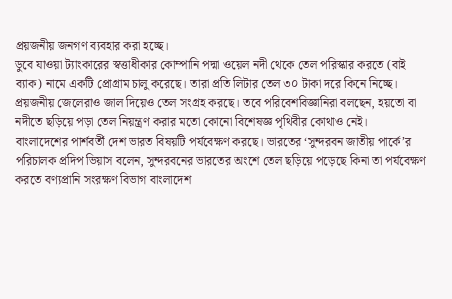প্রয়জনীয় জনগণ ব্যবহার করা হচ্ছে।
ডুবে যাওয়া ট্যাংকারের স্বত্তাধীকার কোম্পানি পদ্মা ওয়েল নদী থেকে তেল পরিস্কার করতে (বাই ব্যাক) নামে একটি প্রোগ্রাম চালু করেছে। তারা প্রতি লিটার তেল ৩০ টাকা দরে কিনে নিচ্ছে। প্রয়জনীয় জেলেরাও জাল দিয়েও তেল সংগ্রহ করছে। তবে পরিবেশবিজ্ঞানিরা বলছেন, হয়তো বা নদীতে ছড়িয়ে পড়া তেল নিয়ন্ত্রণ করার মতো কোনো বিশেষজ্ঞ পৃথিবীর কোথাও নেই।
বাংলাদেশের পার্শবর্তী দেশ ভারত বিষয়টি পর্যবেক্ষণ করছে। ভারতের ‘সুন্দরবন জাতীয় পার্কে’র পরিচালক প্রদিপ ভিয়াস বলেন, সুন্দরবনের ভারতের অংশে তেল ছড়িয়ে পড়েছে কিনা তা পর্যবেক্ষণ করতে বণ্যপ্রানি সংরক্ষণ বিভাগ বাংলাদেশ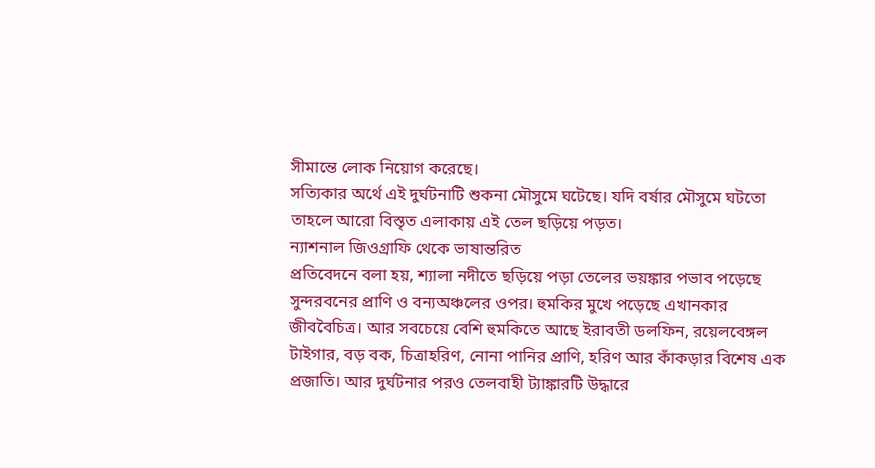সীমান্তে লোক নিয়োগ করেছে।
সত্যিকার অর্থে এই দুর্ঘটনাটি শুকনা মৌসুমে ঘটেছে। যদি বর্ষার মৌসুমে ঘটতো তাহলে আরো বিস্তৃত এলাকায় এই তেল ছড়িয়ে পড়ত।
ন্যাশনাল জিওগ্রাফি থেকে ভাষান্তরিত
প্রতিবেদনে বলা হয়, শ্যালা নদীতে ছড়িয়ে পড়া তেলের ভয়ঙ্কার পভাব পড়েছে সুন্দরবনের প্রাণি ও বন্যঅঞ্চলের ওপর। হুমকির মুখে পড়েছে এখানকার জীববৈচিত্র। আর সবচেয়ে বেশি হুমকিতে আছে ইরাবতী ডলফিন, রয়েলবেঙ্গল টাইগার, বড় বক, চিত্রাহরিণ, নোনা পানির প্রাণি, হরিণ আর কাঁকড়ার বিশেষ এক প্রজাতি। আর দুর্ঘটনার পরও তেলবাহী ট্যাঙ্কারটি উদ্ধারে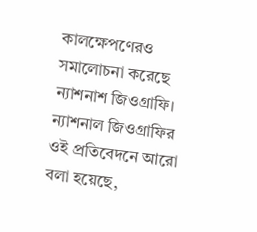কালক্ষেপণেরও সমালোচনা করেছে ন্যাশনাশ জিওগ্রাফি।
ন্যাশনাল জিওগ্রাফির ওই প্রতিবেদনে আরো বলা হয়েছে,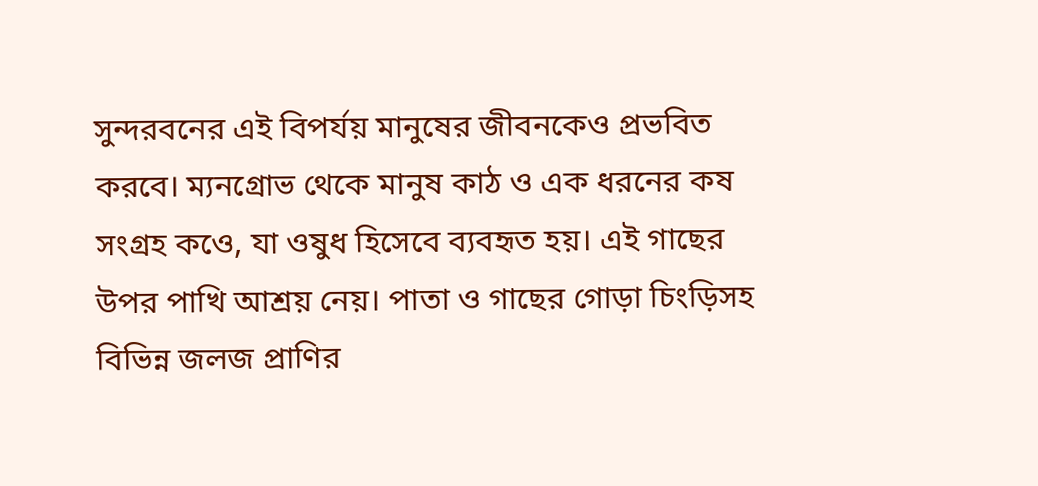সুন্দরবনের এই বিপর্যয় মানুষের জীবনকেও প্রভবিত করবে। ম্যনগ্রোভ থেকে মানুষ কাঠ ও এক ধরনের কষ সংগ্রহ কওে, যা ওষুধ হিসেবে ব্যবহৃত হয়। এই গাছের উপর পাখি আশ্রয় নেয়। পাতা ও গাছের গোড়া চিংড়িসহ বিভিন্ন জলজ প্রাণির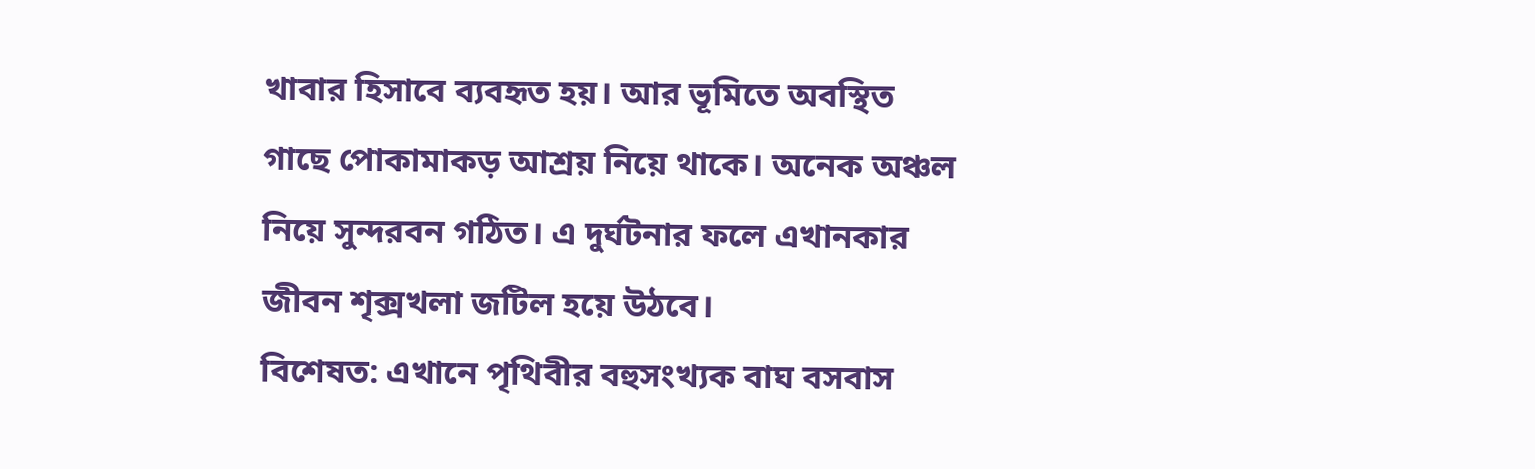খাবার হিসাবে ব্যবহৃত হয়। আর ভূমিতে অবস্থিত গাছে পোকামাকড় আশ্রয় নিয়ে থাকে। অনেক অঞ্চল নিয়ে সুন্দরবন গঠিত। এ দুর্ঘটনার ফলে এখানকার জীবন শৃক্সখলা জটিল হয়ে উঠবে।
বিশেষত: এখানে পৃথিবীর বহুসংখ্যক বাঘ বসবাস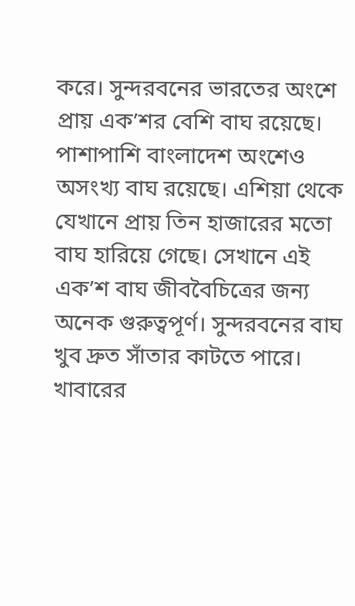করে। সুন্দরবনের ভারতের অংশে প্রায় এক’শর বেশি বাঘ রয়েছে। পাশাপাশি বাংলাদেশ অংশেও অসংখ্য বাঘ রয়েছে। এশিয়া থেকে যেখানে প্রায় তিন হাজারের মতো বাঘ হারিয়ে গেছে। সেখানে এই এক’শ বাঘ জীববৈচিত্রের জন্য অনেক গুরুত্বপূর্ণ। সুন্দরবনের বাঘ খুব দ্রুত সাঁতার কাটতে পারে। খাবারের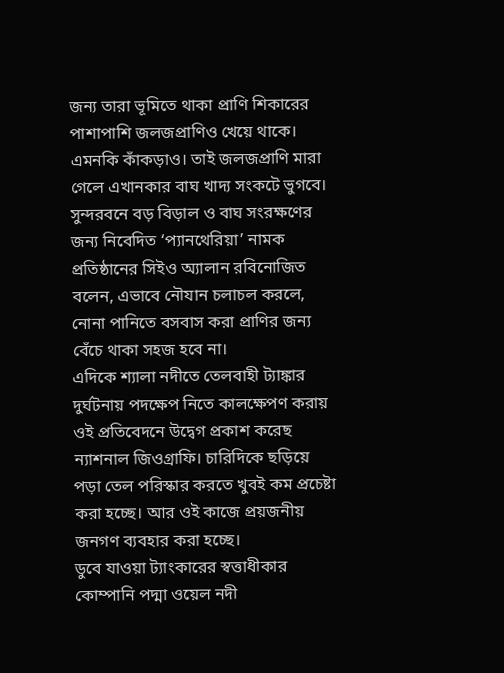জন্য তারা ভূমিতে থাকা প্রাণি শিকারের পাশাপাশি জলজপ্রাণিও খেয়ে থাকে। এমনকি কাঁকড়াও। তাই জলজপ্রাণি মারা গেলে এখানকার বাঘ খাদ্য সংকটে ভুগবে।
সুন্দরবনে বড় বিড়াল ও বাঘ সংরক্ষণের জন্য নিবেদিত ‘প্যানথেরিয়া’ নামক প্রতিষ্ঠানের সিইও অ্যালান রবিনোজিত বলেন, এভাবে নৌযান চলাচল করলে, নোনা পানিতে বসবাস করা প্রাণির জন্য বেঁচে থাকা সহজ হবে না।
এদিকে শ্যালা নদীতে তেলবাহী ট্যাঙ্কার দুর্ঘটনায় পদক্ষেপ নিতে কালক্ষেপণ করায় ওই প্রতিবেদনে উদ্বেগ প্রকাশ করেছ ন্যাশনাল জিওগ্রাফি। চারিদিকে ছড়িয়ে পড়া তেল পরিস্কার করতে খুবই কম প্রচেষ্টা করা হচ্ছে। আর ওই কাজে প্রয়জনীয় জনগণ ব্যবহার করা হচ্ছে।
ডুবে যাওয়া ট্যাংকারের স্বত্তাধীকার কোম্পানি পদ্মা ওয়েল নদী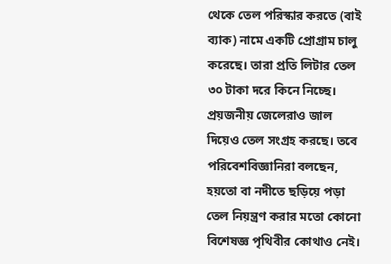থেকে তেল পরিস্কার করতে (বাই ব্যাক) নামে একটি প্রোগ্রাম চালু করেছে। তারা প্রতি লিটার তেল ৩০ টাকা দরে কিনে নিচ্ছে। প্রয়জনীয় জেলেরাও জাল দিয়েও তেল সংগ্রহ করছে। তবে পরিবেশবিজ্ঞানিরা বলছেন, হয়তো বা নদীতে ছড়িয়ে পড়া তেল নিয়ন্ত্রণ করার মতো কোনো বিশেষজ্ঞ পৃথিবীর কোথাও নেই।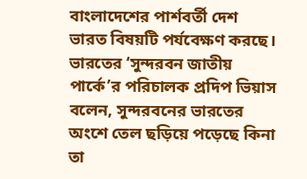বাংলাদেশের পার্শবর্তী দেশ ভারত বিষয়টি পর্যবেক্ষণ করছে। ভারতের ‘সুন্দরবন জাতীয় পার্কে’র পরিচালক প্রদিপ ভিয়াস বলেন, সুন্দরবনের ভারতের অংশে তেল ছড়িয়ে পড়েছে কিনা তা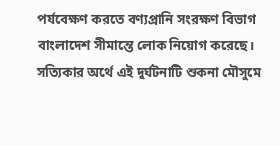পর্যবেক্ষণ করতে বণ্যপ্রানি সংরক্ষণ বিভাগ বাংলাদেশ সীমান্তে লোক নিয়োগ করেছে।
সত্যিকার অর্থে এই দুর্ঘটনাটি শুকনা মৌসুমে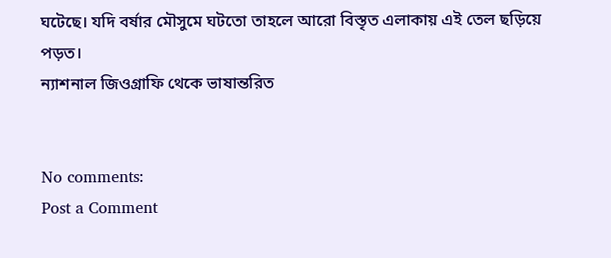ঘটেছে। যদি বর্ষার মৌসুমে ঘটতো তাহলে আরো বিস্তৃত এলাকায় এই তেল ছড়িয়ে পড়ত।
ন্যাশনাল জিওগ্রাফি থেকে ভাষান্তরিত


No comments:
Post a Comment